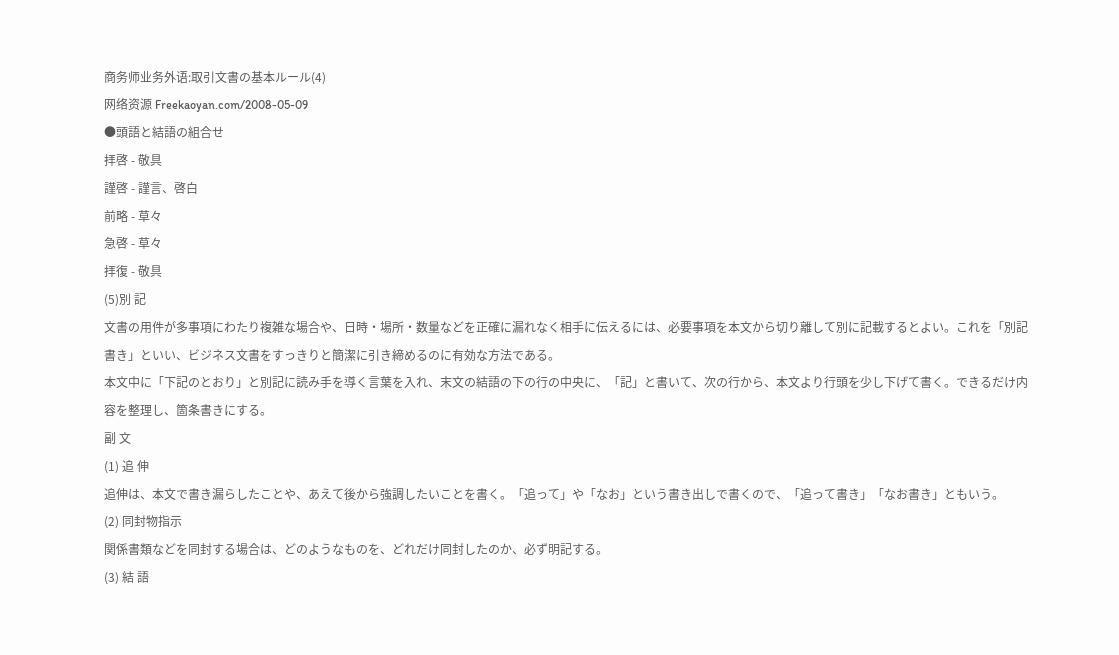商务师业务外语:取引文書の基本ルール(4)
网络资源 Freekaoyan.com/2008-05-09
●頭語と結語の組合せ
拝啓 - 敬具
謹啓 - 謹言、啓白
前略 - 草々
急啓 - 草々
拝復 - 敬具
(5)別 記
文書の用件が多事項にわたり複雑な場合や、日時・場所・数量などを正確に漏れなく相手に伝えるには、必要事項を本文から切り離して別に記載するとよい。これを「別記書き」といい、ビジネス文書をすっきりと簡潔に引き締めるのに有効な方法である。
本文中に「下記のとおり」と別記に読み手を導く言葉を入れ、末文の結語の下の行の中央に、「記」と書いて、次の行から、本文より行頭を少し下げて書く。できるだけ内容を整理し、箇条書きにする。
副 文
(1) 追 伸
追伸は、本文で書き漏らしたことや、あえて後から強調したいことを書く。「追って」や「なお」という書き出しで書くので、「追って書き」「なお書き」ともいう。
(2) 同封物指示
関係書類などを同封する場合は、どのようなものを、どれだけ同封したのか、必ず明記する。
(3) 結 語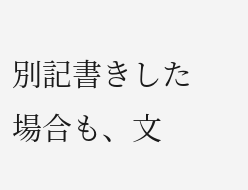別記書きした場合も、文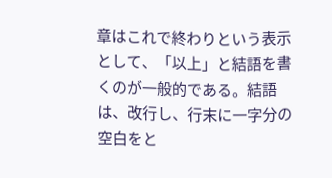章はこれで終わりという表示として、「以上」と結語を書くのが一般的である。結語は、改行し、行末に一字分の空白をと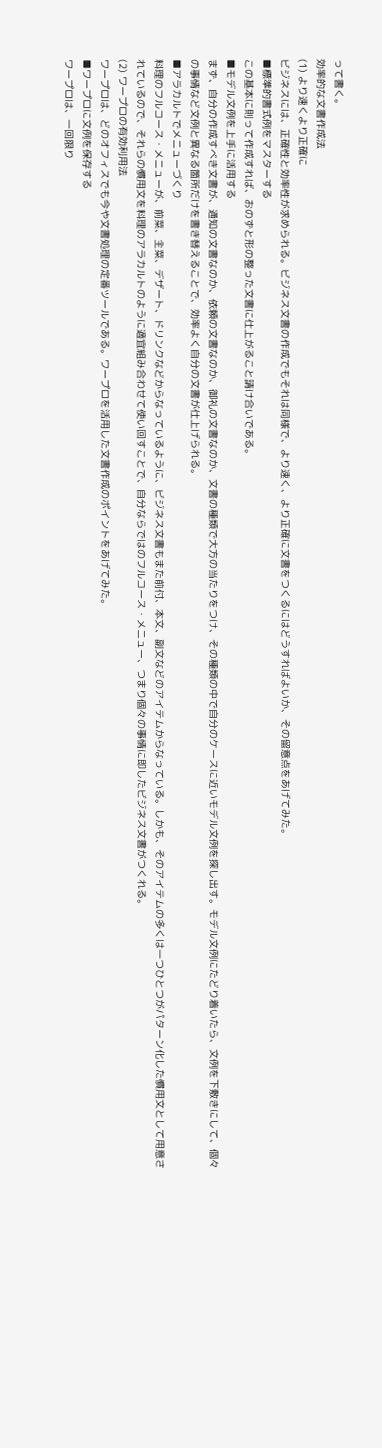って書く。
効率的な文書作成法
(1) より速くより正確に
ビジネスには、正確性と効率性が求められる。ビジネス文書の作成でもそれは同様で、より速く、より正確に文書をつくるにはどうすればよいか、その留意点をあげてみた。
■標準的書式例をマスターする
この基本に則って作成すれば、おのずと形の整った文書に仕上がること請け合いである。
■モデル文例を上手に活用する
まず、自分の作成すべき文書が、通知の文書なのか、依頼の文書なのか、御礼の文書なのか、文書の種類で大方の当たりをつけ、その種類の中で自分のケースに近いモデル文例を探し出す。モデル文例にたどり着いたら、文例を下敷きにして、個々の事情など文例と異なる箇所だけを書き替えることで、効率よく自分の文書が仕上げられる。
■アラカルトでメニューづくり
料理のフルコース・メニューが、前菜、主菜、デザート、ドリンクなどからなっているように、ビジネス文書もまた前付、本文、副文などのアイテムからなっている。しかも、そのアイテムの多くは一つひとつがパターン化した慣用文として用意されているので、それらの慣用文を料理のアラカルトのように適宜組み合わせて使い回すことで、自分ならではのフルコース・メニュー、つまり個々の事情に即したビジネス文書がつくれる。
(2) ワープロの有効利用法
ワープロは、どのオフィスでも今や文書処理の定番ツールである。ワープロを活用した文書作成のポイントをあげてみた。
■ワープロに文例を保存する
ワープロは、一回限り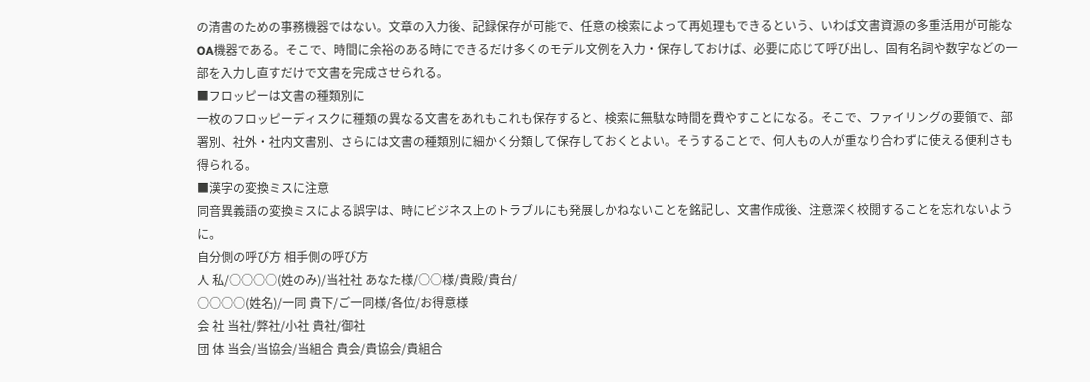の清書のための事務機器ではない。文章の入力後、記録保存が可能で、任意の検索によって再処理もできるという、いわば文書資源の多重活用が可能なOA機器である。そこで、時間に余裕のある時にできるだけ多くのモデル文例を入力・保存しておけば、必要に応じて呼び出し、固有名詞や数字などの一部を入力し直すだけで文書を完成させられる。
■フロッピーは文書の種類別に
一枚のフロッピーディスクに種類の異なる文書をあれもこれも保存すると、検索に無駄な時間を費やすことになる。そこで、ファイリングの要領で、部署別、社外・社内文書別、さらには文書の種類別に細かく分類して保存しておくとよい。そうすることで、何人もの人が重なり合わずに使える便利さも得られる。
■漢字の変換ミスに注意
同音異義語の変換ミスによる誤字は、時にビジネス上のトラブルにも発展しかねないことを銘記し、文書作成後、注意深く校閲することを忘れないように。
自分側の呼び方 相手側の呼び方
人 私/○○○○(姓のみ)/当社社 あなた様/○○様/貴殿/貴台/
○○○○(姓名)/一同 貴下/ご一同様/各位/お得意様
会 社 当社/弊社/小社 貴社/御社
団 体 当会/当協会/当組合 貴会/貴協会/貴組合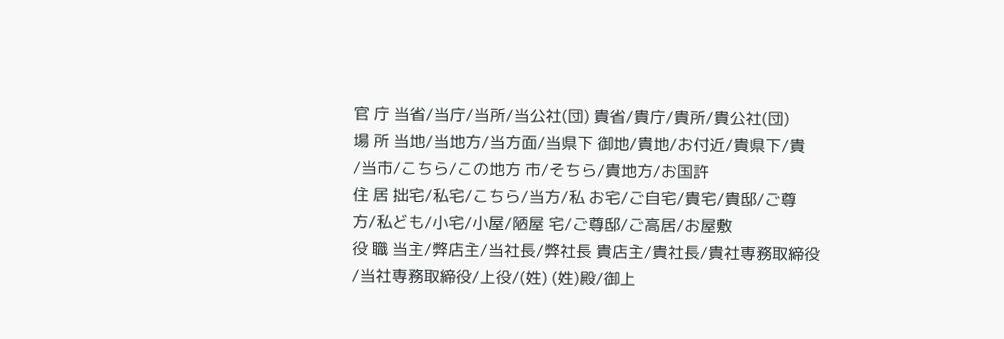官 庁 当省/当庁/当所/当公社(団) 貴省/貴庁/貴所/貴公社(団)
場 所 当地/当地方/当方面/当県下 御地/貴地/お付近/貴県下/貴
/当市/こちら/この地方 市/そちら/貴地方/お国許
住 居 拙宅/私宅/こちら/当方/私 お宅/ご自宅/貴宅/貴邸/ご尊
方/私ども/小宅/小屋/陋屋 宅/ご尊邸/ご高居/お屋敷
役 職 当主/弊店主/当社長/弊社長 貴店主/貴社長/貴社専務取締役
/当社専務取締役/上役/(姓) (姓)殿/御上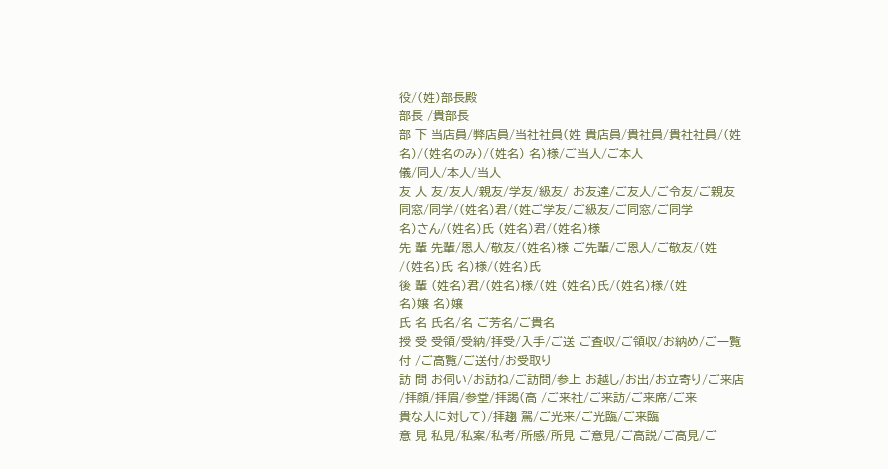役/(姓)部長殿
部長 /貴部長
部 下 当店員/弊店員/当社社員(姓 貴店員/貴社員/貴社社員/(姓
名)/(姓名のみ)/(姓名) 名)様/ご当人/ご本人
儀/同人/本人/当人
友 人 友/友人/親友/学友/級友/ お友達/ご友人/ご令友/ご親友
同窓/同学/(姓名)君/(姓ご学友/ご級友/ご同窓/ご同学
名)さん/(姓名)氏 (姓名)君/(姓名)様
先 輩 先輩/恩人/敬友/(姓名)様 ご先輩/ご恩人/ご敬友/(姓
/(姓名)氏 名)様/(姓名)氏
後 輩 (姓名)君/(姓名)様/(姓 (姓名)氏/(姓名)様/(姓
名)嬢 名)嬢
氏 名 氏名/名 ご芳名/ご貴名
授 受 受領/受納/拝受/入手/ご送 ご査収/ご領収/お納め/ご一覧
付 /ご高覧/ご送付/お受取り
訪 問 お伺い/お訪ね/ご訪問/参上 お越し/お出/お立寄り/ご来店
/拝顔/拝眉/参堂/拝謁(高 /ご来社/ご来訪/ご来席/ご来
貴な人に対して)/拝趨 駕/ご光来/ご光臨/ご来臨
意 見 私見/私案/私考/所感/所見 ご意見/ご高説/ご高見/ご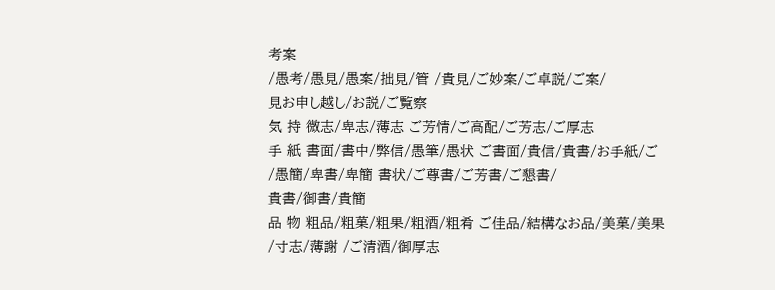考案
/愚考/愚見/愚案/拙見/管 /貴見/ご妙案/ご卓説/ご案/
見お申し越し/お説/ご覧察
気 持 微志/卑志/薄志 ご芳情/ご高配/ご芳志/ご厚志
手 紙 書面/書中/弊信/愚筆/愚状 ご書面/貴信/貴書/お手紙/ご
/愚簡/卑書/卑簡 書状/ご尊書/ご芳書/ご懇書/
貴書/御書/貴簡
品 物 粗品/粗菓/粗果/粗酒/粗肴 ご佳品/結構なお品/美菓/美果
/寸志/薄謝 /ご清酒/御厚志